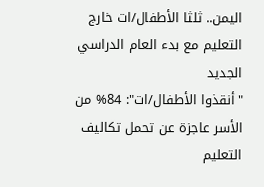اليمن.. ثلثا الأطفال/ات خارج التعليم مع بدء العام الدراسي الجديد
"أنقذوا الأطفال/ات": 84% من الأسر عاجزة عن تحمل تكاليف التعليم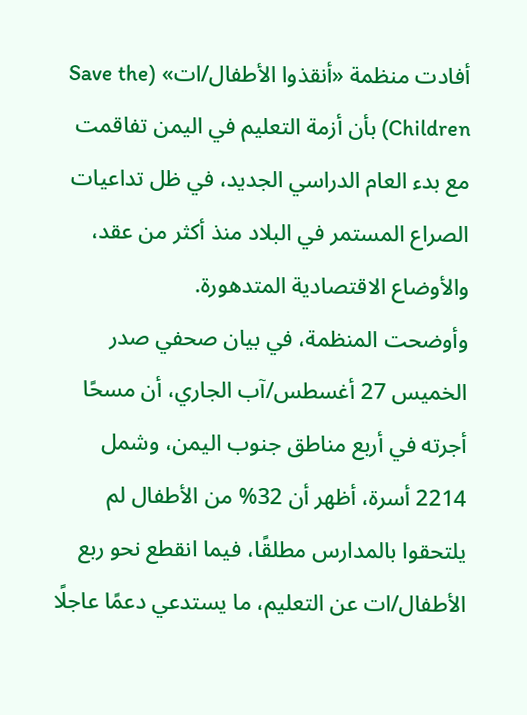أفادت منظمة «أنقذوا الأطفال/ات» (Save the Children) بأن أزمة التعليم في اليمن تفاقمت مع بدء العام الدراسي الجديد، في ظل تداعيات الصراع المستمر في البلاد منذ أكثر من عقد، والأوضاع الاقتصادية المتدهورة.
وأوضحت المنظمة، في بيان صحفي صدر الخميس 27 أغسطس/آب الجاري، أن مسحًا أجرته في أربع مناطق جنوب اليمن، وشمل 2214 أسرة، أظهر أن 32% من الأطفال لم يلتحقوا بالمدارس مطلقًا، فيما انقطع نحو ربع الأطفال/ات عن التعليم، ما يستدعي دعمًا عاجلًا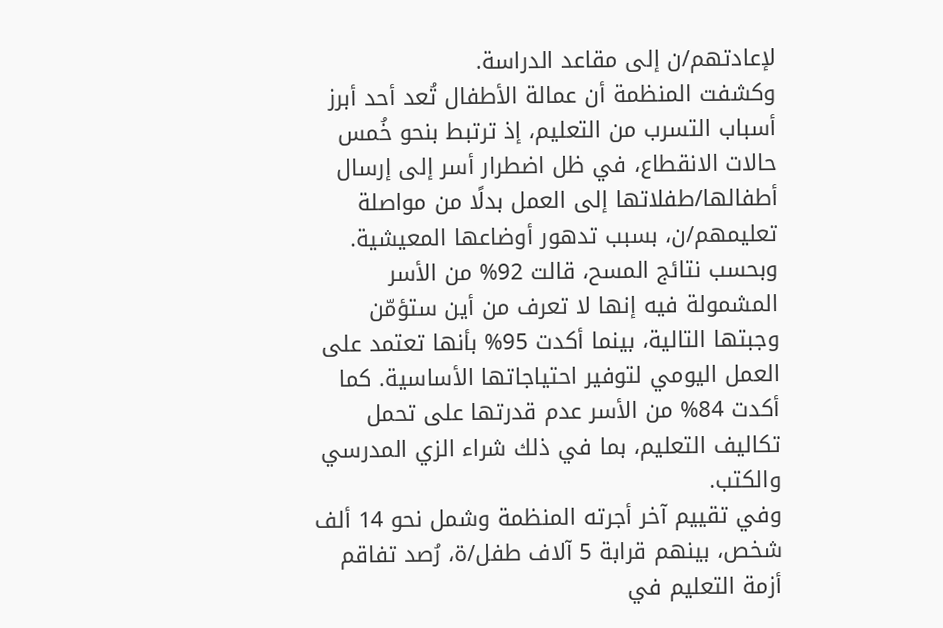لإعادتهم/ن إلى مقاعد الدراسة.
وكشفت المنظمة أن عمالة الأطفال تُعد أحد أبرز أسباب التسرب من التعليم، إذ ترتبط بنحو خُمس حالات الانقطاع، في ظل اضطرار أسر إلى إرسال أطفالها/طفلاتها إلى العمل بدلًا من مواصلة تعليمهم/ن، بسبب تدهور أوضاعها المعيشية.
وبحسب نتائج المسح، قالت 92% من الأسر المشمولة فيه إنها لا تعرف من أين ستؤمّن وجبتها التالية، بينما أكدت 95% بأنها تعتمد على العمل اليومي لتوفير احتياجاتها الأساسية. كما أكدت 84% من الأسر عدم قدرتها على تحمل تكاليف التعليم، بما في ذلك شراء الزي المدرسي والكتب.
وفي تقييم آخر أجرته المنظمة وشمل نحو 14 ألف شخص، بينهم قرابة 5 آلاف طفل/ة، رُصد تفاقم أزمة التعليم في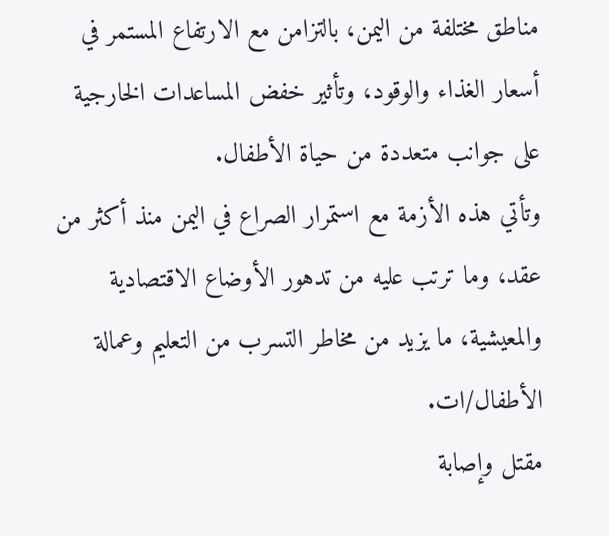مناطق مختلفة من اليمن، بالتزامن مع الارتفاع المستمر في أسعار الغذاء والوقود، وتأثير خفض المساعدات الخارجية على جوانب متعددة من حياة الأطفال.
وتأتي هذه الأزمة مع استمرار الصراع في اليمن منذ أكثر من عقد، وما ترتب عليه من تدهور الأوضاع الاقتصادية والمعيشية، ما يزيد من مخاطر التسرب من التعليم وعمالة الأطفال/ات.
مقتل وإصابة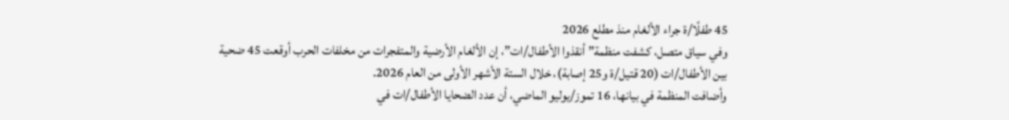45 طفلًا/ة جراء الألغام منذ مطلع 2026
وفي سياق متصل، كشفت منظمة” أنقذوا الأطفال/ات”، إن الألغام الأرضية والمتفجرات من مخلفات الحرب أوقعت 45 ضحية بين الأطفال/ات (20 قتيل/ة و25 إصابة)، خلال الستة الأشهر الأولى من العام 2026.
وأضافت المنظمة في بيانها، 16 تموز/يوليو الماضي، أن عدد الضحايا الأطفال/ات في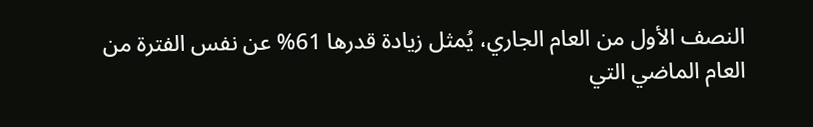النصف الأول من العام الجاري، يُمثل زيادة قدرها 61% عن نفس الفترة من العام الماضي التي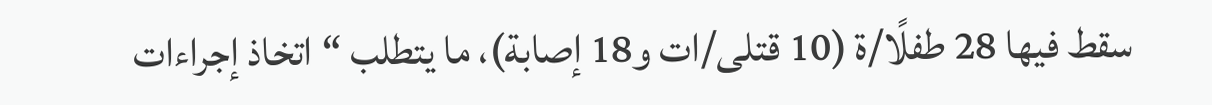سقط فيها 28 طفلًا/ة (10 قتلى/ات و18 إصابة)، ما يتطلب “اتخاذ إجراءات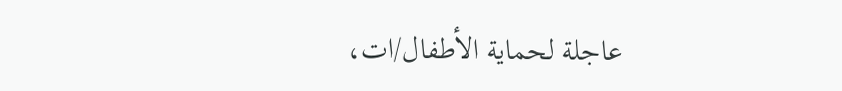عاجلة لحماية الأطفال/ات،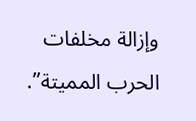وإزالة مخلفات الحرب المميتة”.